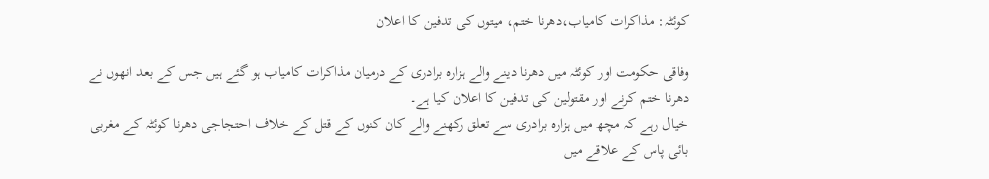کوئٹہ: مذاکرات کامیاب،دھرنا ختم، میتوں کی تدفین کا اعلان

وفاقی حکومت اور کوئٹہ میں دھرنا دینے والے ہزارہ برادری کے درمیان مذاکرات کامیاب ہو گئے ہیں جس کے بعد انھوں نے دھرنا ختم کرنے اور مقتولین کی تدفین کا اعلان کیا ہے۔
خیال رہے کہ مچھ میں ہزارہ برادری سے تعلق رکھنے والے کان کنوں کے قتل کے خلاف احتجاجی دھرنا کوئٹہ کے مغربی بائی پاس کے علاقے میں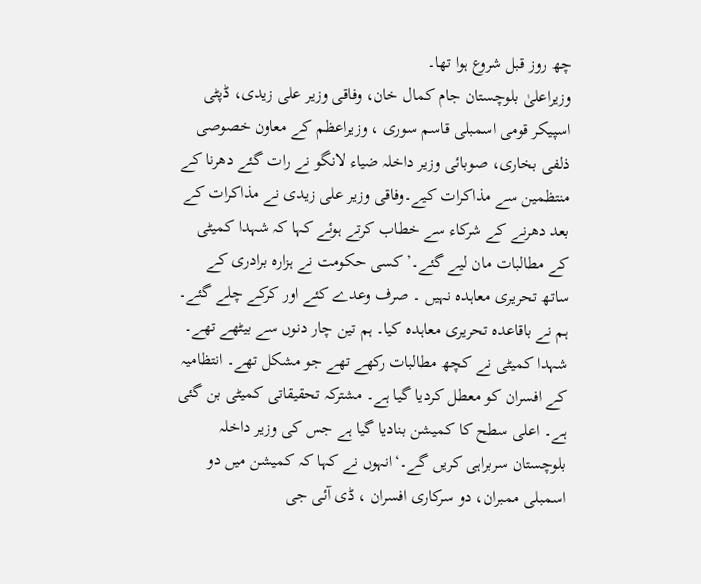چھ روز قبل شروع ہوا تھا۔
وزیراعلیٰ بلوچستان جام کمال خان، وفاقی وزیر علی زیدی، ڈپٹی اسپیکر قومی اسمبلی قاسم سوری ، وزیراعظم کے معاون خصوصی ذلفی بخاری، صوبائی وزیر داخلہ ضیاء لانگو نے رات گئے دھرنا کے منتظمین سے مذاکرات کیے۔وفاقی وزیر علی زیدی نے مذاکرات کے بعد دھرنے کے شرکاء سے خطاب کرتے ہوئے کہا کہ شہدا کمیٹی کے مطالبات مان لیے گئے۔’کسی حکومت نے ہزارہ برادری کے ساتھ تحریری معاہدہ نہیں ۔ صرف وعدے کئے اور کرکے چلے گئے۔ ہم نے باقاعدہ تحریری معاہدہ کیا۔ ہم تین چار دنوں سے بیٹھے تھے۔ شہدا کمیٹی نے کچھ مطالبات رکھے تھے جو مشکل تھے۔ انتظامیہ کے افسران کو معطل کردیا گیا ہے۔ مشترکہ تحقیقاتی کمیٹی بن گئی ہے۔ اعلی سطح کا کمیشن بنادیا گیا ہے جس کی وزیر داخلہ بلوچستان سربراہی کریں گے۔‘انہوں نے کہا کہ کمیشن میں دو اسمبلی ممبران، دو سرکاری افسران ، ڈی آئی جی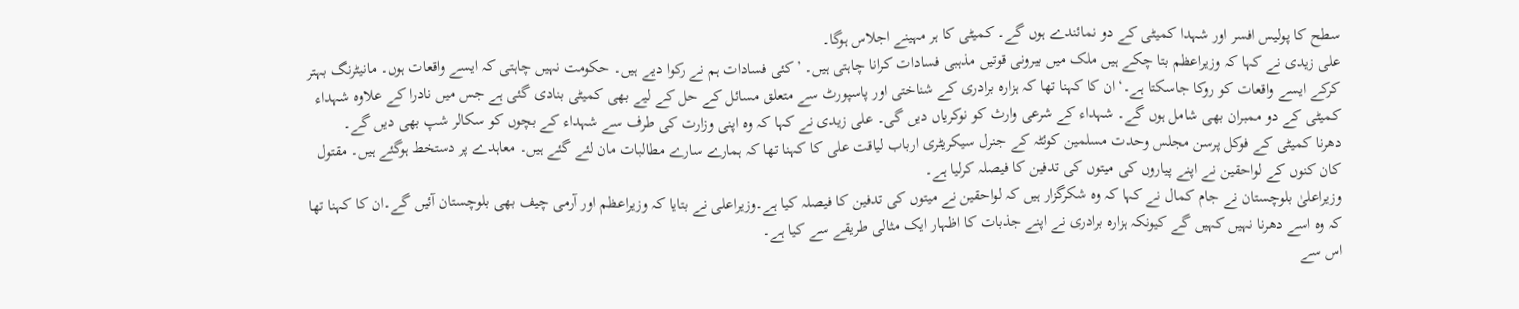سطح کا پولیس افسر اور شہدا کمیٹی کے دو نمائندے ہوں گے۔ کمیٹی کا ہر مہینے اجلاس ہوگا۔
علی زیدی نے کہا کہ وزیراعظم بتا چکے ہیں ملک میں بیرونی قوتیں مذہبی فسادات کرانا چاہتی ہیں۔ ’کئی فسادات ہم نے رکوا دیے ہیں۔ حکومت نہیں چاہتی کہ ایسے واقعات ہوں۔ مانیٹرنگ بہتر کرکے ایسے واقعات کو روکا جاسکتا ہے۔‘ان کا کہنا تھا کہ ہزارہ برادری کے شناختی اور پاسپورٹ سے متعلق مسائل کے حل کے لیے بھی کمیٹی بنادی گئی ہے جس میں نادرا کے علاوہ شہداء کمیٹی کے دو ممبران بھی شامل ہوں گے۔ شہداء کے شرعی وارث کو نوکریاں دیں گی۔ علی زیدی نے کہا کہ وہ اپنی وزارت کی طرف سے شہداء کے بچوں کو سکالر شپ بھی دیں گے۔
دھرنا کمیٹی کے فوکل پرسن مجلس وحدت مسلمین کوئٹہ کے جنرل سیکریٹری ارباب لیاقت علی کا کہنا تھا کہ ہمارے سارے مطالبات مان لئے گئے ہیں۔ معاہدے پر دستخط ہوگئے ہیں۔ مقتول کان کنوں کے لواحقین نے اپنے پیاروں کی میتوں کی تدفین کا فیصلہ کرلیا ہے۔
وزیراعلیٰ بلوچستان نے جام کمال نے کہا کہ وہ شکرگزار ہیں کہ لواحقین نے میتوں کی تدفین کا فیصلہ کیا ہے۔وزیراعلی نے بتایا کہ وزیراعظم اور آرمی چیف بھی بلوچستان آئیں گے۔ان کا کہنا تھا کہ وہ اسے دھرنا نہیں کہیں گے کیونکہ ہزارہ برادری نے اپنے جذبات کا اظہار ایک مثالی طریقے سے کیا ہے۔
اس سے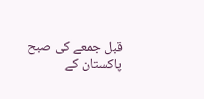قبل جمعے کی صبح پاکستان کے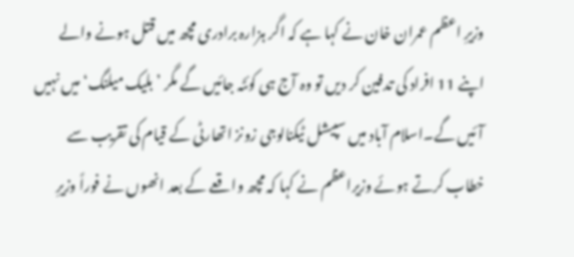وزیرِ اعظم عمران خان نے کہا ہے کہ اگر ہزارہ برادری مچھ میں قتل ہونے والے اپنے 11 افراد کی تدفین کر دیں تو وہ آج ہی کوئٹہ جائیں گے مگر ’بلیک میلنگ‘ میں نہیں آئیں گے۔اسلام آباد میں سپیشل ٹیکنالوجی زونز اتھارٹی کے قیام کی تقریب سے خطاب کرتے ہوئے وزیراعظم نے کہا کہ مچھ واقعے کے بعد انھوں نے فوراً وزیرِ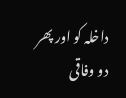داخلہ کو اور پھر دو وفاقی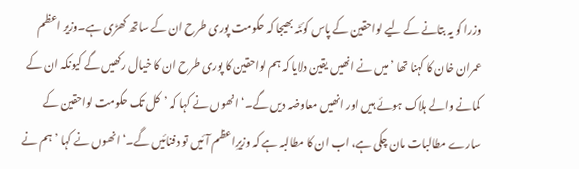وزرا کو یہ بتانے کے لیے لواحقین کے پاس کوئٹہ بھیجا کہ حکومت پوری طرح ان کے ساتھ کھڑی ہے۔وزیر اعظم عمران خان کا کہنا تھا ’میں نے انھیں یقین دلایا کہ ہم لواحقین کا پوری طرح ان کا خیال رکھیں گے کیونکہ ان کے کمانے والے ہلاک ہوئے ہیں اور انھیں معاوضہ دیں گے۔‘انھوں نے کہا کہ ’کل تک حکومت لواحقین کے سارے مطالبات مان چکی ہے، اب ان کا مطالبہ ہے کہ وزیرِاعظم آئیں تو دفنائیں گے۔‘انھوں نے کہا ’ہم نے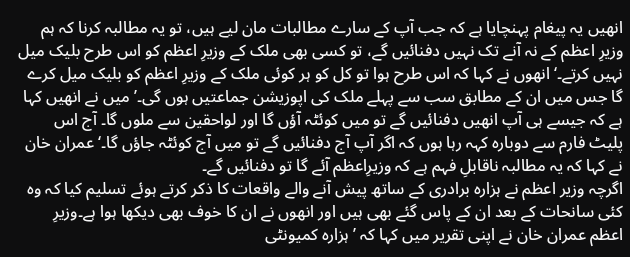انھیں یہ پیغام پہنچایا ہے کہ جب آپ کے سارے مطالبات مان لیے ہیں، تو یہ مطالبہ کرنا کہ ہم وزیرِ اعظم کے نہ آنے تک نہیں دفنائیں گے، تو کسی بھی ملک کے وزیرِ اعظم کو اس طرح بلیک میل نہیں کرتے۔‘انھوں نے کہا کہ اس طرح ہوا تو کل کو ہر کوئی ملک کے وزیرِ اعظم کو بلیک میل کرے گا جس میں ان کے مطابق سب سے پہلے ملک کی اپوزیشن جماعتیں ہوں گی۔’میں نے انھیں کہا ہے کہ جیسے ہی آپ انھیں دفنائیں گے تو میں کوئٹہ آؤں گا اور لواحقین سے ملوں گا۔ آج اس پلیٹ فارم سے دوبارہ کہہ رہا ہوں کہ اگر آپ آج دفنائیں گے تو میں آج کوئٹہ جاؤں گا۔‘عمران خان نے کہا کہ یہ مطالبہ ناقابلِ فہم ہے کہ وزیرِاعظم آئے گا تو دفنائیں گے۔
اگرچہ وزیر اعظم نے ہزارہ برادری کے ساتھ پیش آنے والے واقعات کا ذکر کرتے ہوئے تسلیم کیا کہ وہ کئی سانحات کے بعد ان کے پاس گئے بھی ہیں اور انھوں نے ان کا خوف بھی دیکھا ہوا ہے۔وزیرِ اعظم عمران خان نے اپنی تقریر میں کہا کہ ’ہزارہ کمیونٹی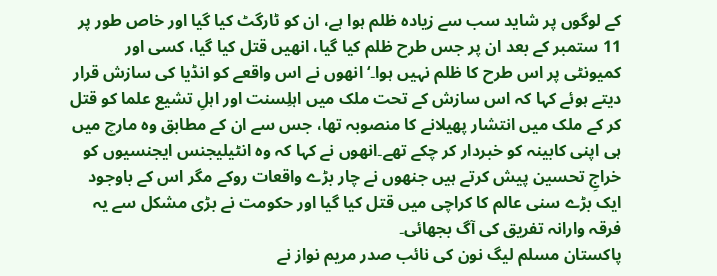کے لوگوں پر شاید سب سے زیادہ ظلم ہوا ہے، ان کو ٹارگٹ کیا گیا اور خاص طور پر 11 ستمبر کے بعد ان پر جس طرح ظلم کیا گیا، انھیں قتل کیا گیا، کسی اور کمیونٹی پر اس طرح کا ظلم نہیں ہوا۔‘انھوں نے اس واقعے کو انڈیا کی سازش قرار دیتے ہوئے کہا کہ اس سازش کے تحت ملک میں اہلِسنت اور اہلِ تشیع علما کو قتل کر کے ملک میں انتشار پھیلانے کا منصوبہ تھا، جس سے ان کے مطابق وہ مارچ میں ہی اپنی کابینہ کو خبردار کر چکے تھے۔انھوں نے کہا کہ وہ انٹیلیجنس ایجنسیوں کو خراجِ تحسین پیش کرتے ہیں جنھوں نے چار بڑے واقعات روکے مگر اس کے باوجود ایک بڑے سنی عالم کا کراچی میں قتل کیا گیا اور حکومت نے بڑی مشکل سے یہ فرقہ وارانہ تفریق کی آگ بجھائی۔
پاکستان مسلم لیگ نون کی نائب صدر مریم نواز نے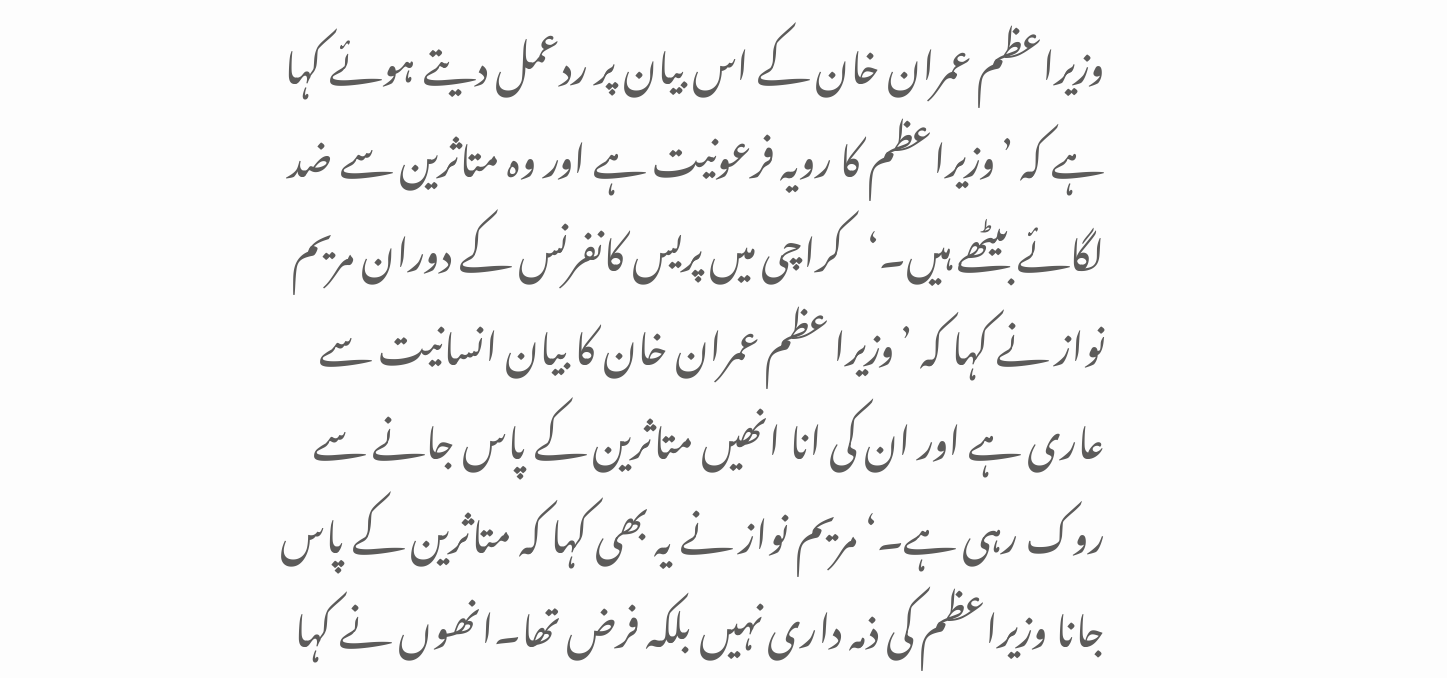وزیراعظم عمران خان کے اس بیان پر ردعمل دیتے ہوئے کہا ہے کہ ’وزیراعظم کا رویہ فرعونیت ہے اور وہ متاثرین سے ضد لگائے بیٹھے ہیں۔‘کراچی میں پریس کانفرنس کے دوران مریم نواز نے کہا کہ ’وزیرا عظم عمران خان کا بیان انسانیت سے عاری ہے اور ان کی انا انھیں متاثرین کے پاس جانے سے روک رہی ہے۔‘مریم نواز نے یہ بھی کہا کہ متاثرین کے پاس جانا وزیراعظم کی ذمہ داری نہیں بلکہ فرض تھا۔انھوں نے کہا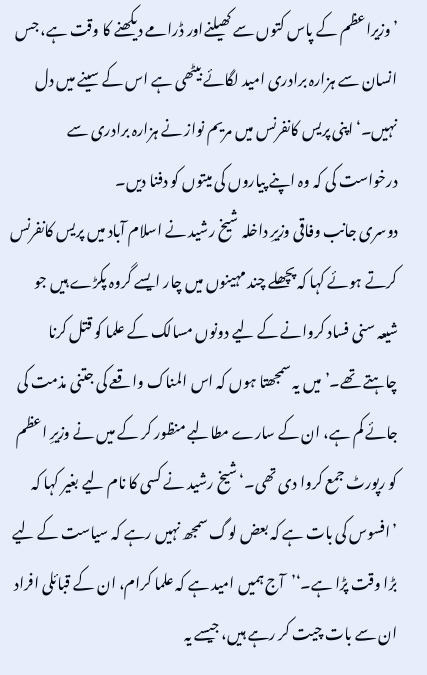’وزیراعظم کے پاس کتوں سے کھیلنےاور ڈرامے دیکھنے کا وقت ہے، جس انسان سے ہزارہ برادری امید لگائے بیٹھی ہے اس کے سینے میں دل نہیں۔‘اپنی پریس کانفرنس میں مریم نواز نے ہزارہ برادری سے درخواست کی کہ وہ اپنے پیاروں کی میتوں کو دفنا دیں۔
دوسری جانب وفاقی وزیرِ داخلہ شیخ رشید نے اسلام آباد میں پریس کانفرنس کرتے ہوئے کہا کہ پچھلے چند مہینوں میں چار ایسے گروہ پکڑے ہیں جو شیعہ سنی فساد کروانے کے لیے دونوں مسالک کے علما کو قتل کرنا چاہتے تھے۔’میں یہ سمجھتا ہوں کہ اس المناک واقعے کی جتنی مذمت کی جائے کم ہے، ان کے سارے مطالبے منظور کر کے میں نے وزیرِ اعظم کو رپورٹ جمع کروا دی تھی۔‘شیخ رشید نے کسی کا نام لیے بغیر کہا کہ ’افسوس کی بات ہے کہ بعض لوگ سمجھ نہیں رہے کہ سیاست کے لیے بڑا وقت پڑا ہے۔‘’آج ہمیں امید ہے کہ علما کرام، ان کے قبائلی افراد ان سے بات چیت کر رہے ہیں، جیسے یہ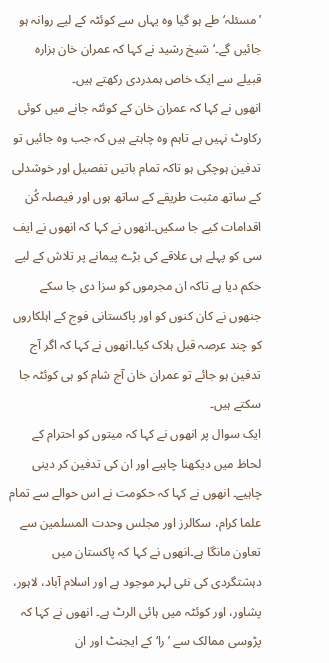’مسئلہ‘ طے ہو گیا وہ یہاں سے کوئٹہ کے لیے روانہ ہو جائیں گے۔‘شیخ رشید نے کہا کہ عمران خان ہزارہ قبیلے سے ایک خاص ہمدردی رکھتے ہیں۔
انھوں نے کہا کہ عمران خان کے کوئٹہ جانے میں کوئی رکاوٹ نہیں ہے تاہم وہ چاہتے ہیں کہ جب وہ جائیں تو تدفین ہوچکی ہو تاکہ تمام باتیں تفصیل اور خوشدلی کے ساتھ مثبت طریقے کے ساتھ ہوں اور فیصلہ کُن اقدامات کیے جا سکیں۔انھوں نے کہا کہ انھوں نے ایف سی کو پہلے ہی علاقے کی بڑے پیمانے پر تلاش کے لیے حکم دیا ہے تاکہ ان مجرموں کو سزا دی جا سکے جنھوں نے کان کنوں کو اور پاکستانی فوج کے اہلکاروں کو چند عرصہ قبل ہلاک کیا۔انھوں نے کہا کہ اگر آج تدفین ہو جائے تو عمران خان آج شام کو ہی کوئٹہ جا سکتے ہیں۔
ایک سوال پر انھوں نے کہا کہ میتوں کو احترام کے لحاظ میں دیکھنا چاہیے اور ان کی تدفین کر دینی چاہیے۔ انھوں نے کہا کہ حکومت نے اس حوالے سے تمام علما کرام، سکالرز اور مجلس وحدت المسلمین سے تعاون مانگا ہے۔انھوں نے کہا کہ پاکستان میں دہشتگردی کی نئی لہر موجود ہے اور اسلام آباد، لاہور، پشاور، اور کوئٹہ میں ہائی الرٹ ہے۔ انھوں نے کہا کہ پڑوسی ممالک سے ’را‘ کے ایجنٹ اور ان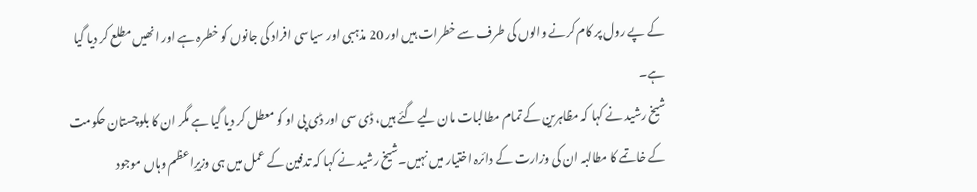کے پے رول پر کام کرنے والوں کی طرف سے خطرات ہیں اور 20 مذہبی اور سیاسی افراد کی جانوں کو خطرہ ہے اور انھیں مطلع کر دیا گیا ہے۔
شیخ رشید نے کہا کہ مظاہرین کے تمام مطالبات مان لیے گئے ہیں، ڈی سی اور ڈی پی او کو معطل کر دیا گیا ہے مگر ان کا بلوچستان حکومت کے خاتمے کا مطالبہ ان کی وزارت کے دائرہ اختیار میں نہیں۔شیخ رشید نے کہا کہ تدفین کے عمل میں ہی وزیرِاعظم وہاں موجود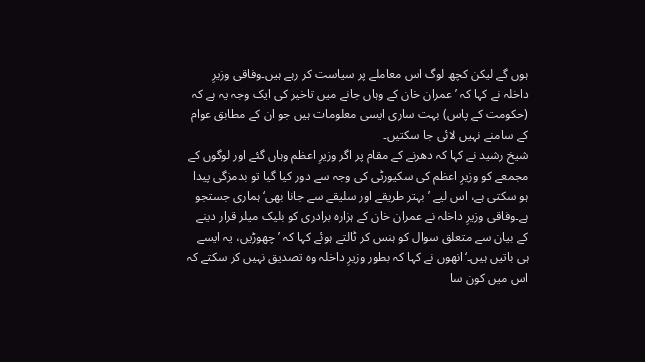ہوں گے لیکن کچھ لوگ اس معاملے پر سیاست کر رہے ہیں۔وفاقی وزیرِ داخلہ نے کہا کہ ’عمران خان کے وہاں جانے میں تاخیر کی ایک وجہ یہ ہے کہ (حکومت کے پاس) بہت ساری ایسی معلومات ہیں جو ان کے مطابق عوام کے سامنے نہیں لائی جا سکتیں۔
شیخ رشید نے کہا کہ دھرنے کے مقام پر اگر وزیرِ اعظم وہاں گئے اور لوگوں کے مجمعے کو وزیرِ اعظم کی سکیورٹی کی وجہ سے دور کیا گیا تو بدمزگی پیدا ہو سکتی ہے، اس لیے ’بہتر طریقے اور سلیقے سے جانا بھی‘ ہماری جستجو ہے۔وفاقی وزیرِ داخلہ نے عمران خان کے ہزارہ برادری کو بلیک میلر قرار دینے کے بیان سے متعلق سوال کو ہنس کر ٹالتے ہوئے کہا کہ ’چھوڑیں، یہ ایسے ہی باتیں ہیں۔‘انھوں نے کہا کہ بطور وزیرِ داخلہ وہ تصدیق نہیں کر سکتے کہ اس میں کون سا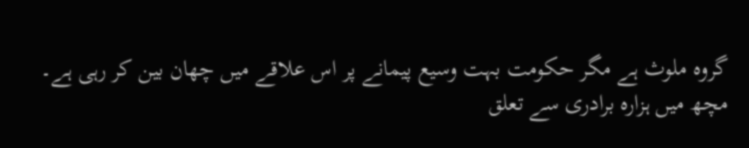گروہ ملوث ہے مگر حکومت بہت وسیع پیمانے پر اس علاقے میں چھان بین کر رہی ہے۔
مچھ میں ہزارہ برادری سے تعلق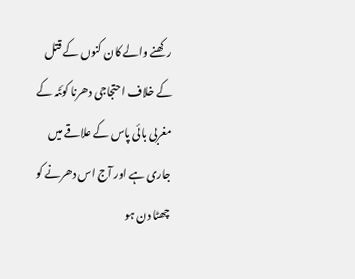رکھنے والے کان کنوں کے قتل کے خلاف احتجاجی دھرنا کوئٹہ کے مغربی بائی پاس کے علاقے میں جاری ہے اور آج اس دھرنے کو چھٹا دن ہو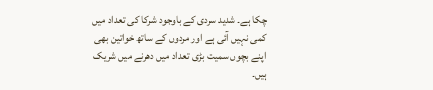چکا ہے۔ شدید سردی کے باوجود شرکا کی تعداد میں کمی نہیں آئی ہے اور مردوں کے ساتھ خواتین بھی اپنے بچوں سمیت بڑی تعداد میں دھرنے میں شریک ہیں۔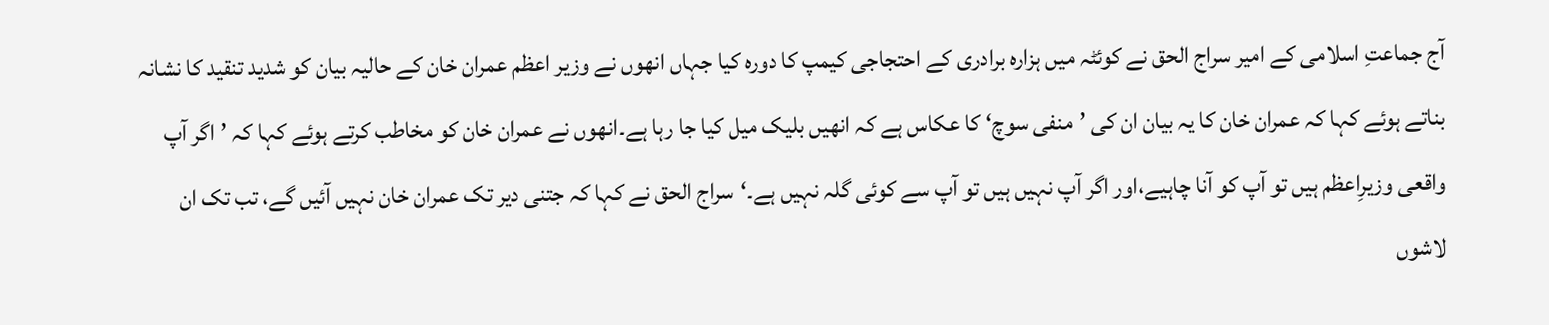آج جماعتِ اسلامی کے امیر سراج الحق نے کوئٹہ میں ہزارہ برادری کے احتجاجی کیمپ کا دورہ کیا جہاں انھوں نے وزیر اعظم عمران خان کے حالیہ بیان کو شدید تنقید کا نشانہ بناتے ہوئے کہا کہ عمران خان کا یہ بیان ان کی ’منفی سوچ‘ کا عکاس ہے کہ انھیں بلیک میل کیا جا رہا ہے۔انھوں نے عمران خان کو مخاطب کرتے ہوئے کہا کہ ’اگر آپ واقعی وزیرِاعظم ہیں تو آپ کو آنا چاہیے،اور اگر آپ نہیں ہیں تو آپ سے کوئی گلہ نہیں ہے۔‘سراج الحق نے کہا کہ جتنی دیر تک عمران خان نہیں آئیں گے، تب تک ان لاشوں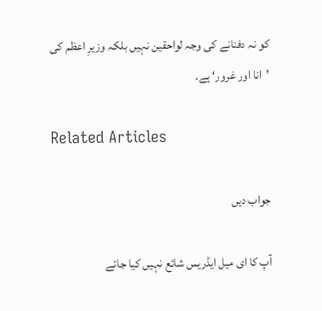کو نہ دفنانے کی وجہ لواحقین نہیں بلکہ وزیرِ اعظم کی ’انا اور غرور‘ ہے۔

Related Articles

جواب دیں

آپ کا ای میل ایڈریس شائع نہیں کیا جائے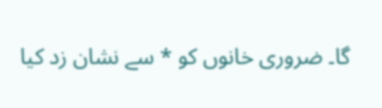گا۔ ضروری خانوں کو * سے نشان زد کیا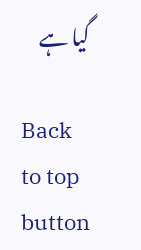گیا ہے

Back to top button